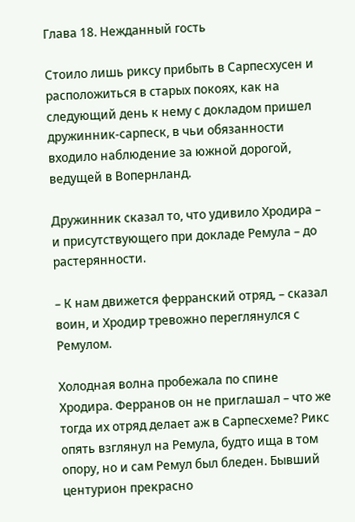Глава 18. Нежданный гость

Стоило лишь риксу прибыть в Сарпесхусен и расположиться в старых покоях, как на следующий день к нему с докладом пришел дружинник-сарпеск, в чьи обязанности входило наблюдение за южной дорогой, ведущей в Вопернланд.

Дружинник сказал то, что удивило Хродира – и присутствующего при докладе Ремула – до растерянности.

– К нам движется ферранский отряд, – сказал воин, и Хродир тревожно переглянулся с Ремулом.

Холодная волна пробежала по спине Хродира. Ферранов он не приглашал – что же тогда их отряд делает аж в Сарпесхеме? Рикс опять взглянул на Ремула, будто ища в том опору, но и сам Ремул был бледен. Бывший центурион прекрасно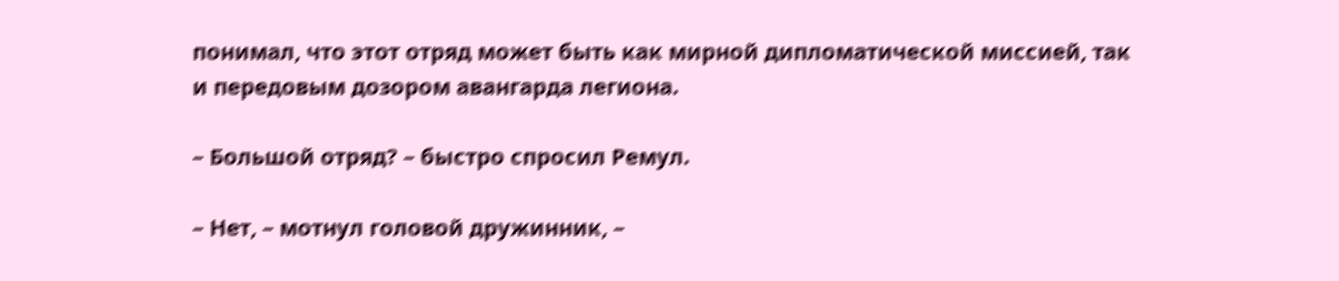понимал, что этот отряд может быть как мирной дипломатической миссией, так и передовым дозором авангарда легиона.

– Большой отряд? – быстро спросил Ремул.

– Нет, – мотнул головой дружинник, –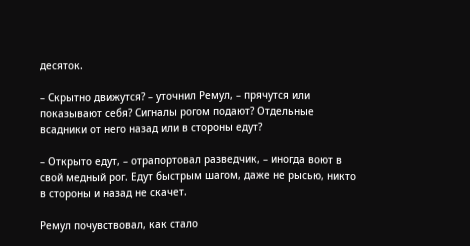десяток.

– Скрытно движутся? – уточнил Ремул, – прячутся или показывают себя? Сигналы рогом подают? Отдельные всадники от него назад или в стороны едут?

– Открыто едут, – отрапортовал разведчик, – иногда воют в свой медный рог. Едут быстрым шагом, даже не рысью, никто в стороны и назад не скачет.

Ремул почувствовал, как стало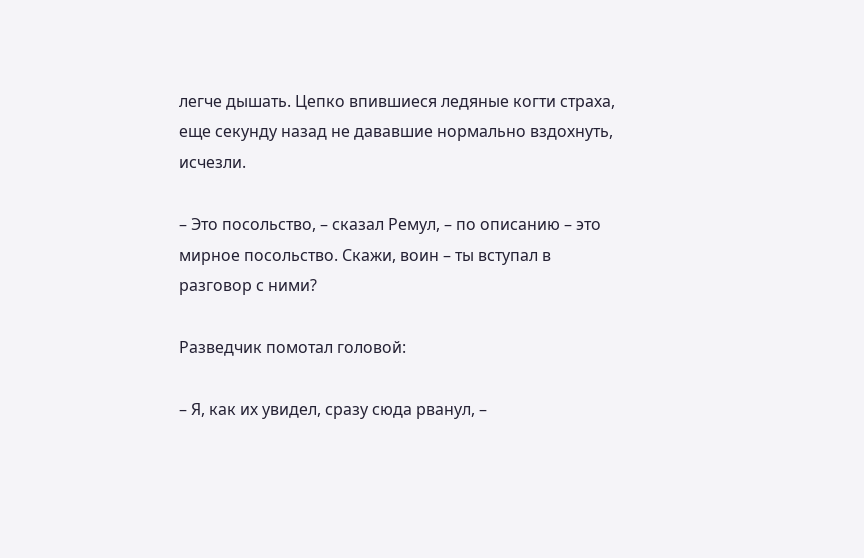легче дышать. Цепко впившиеся ледяные когти страха, еще секунду назад не дававшие нормально вздохнуть, исчезли.

– Это посольство, – сказал Ремул, – по описанию – это мирное посольство. Скажи, воин – ты вступал в разговор с ними?

Разведчик помотал головой:

– Я, как их увидел, сразу сюда рванул, –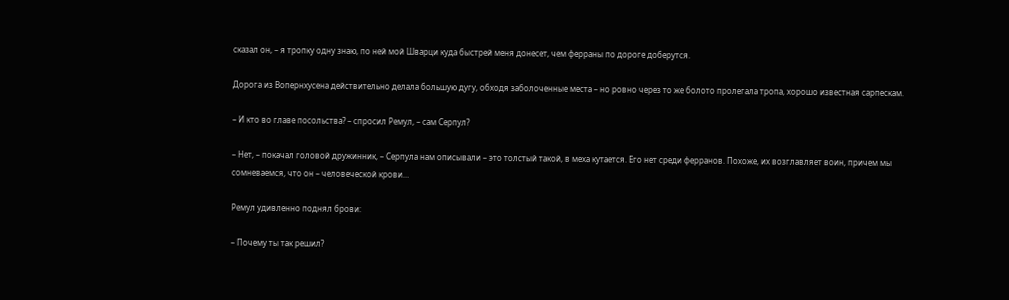сказал он, – я тропку одну знаю, по ней мой Шварци куда быстрей меня донесет, чем ферраны по дороге доберутся.

Дорога из Вопернхусена действительно делала большую дугу, обходя заболоченные места – но ровно через то же болото пролегала тропа, хорошо известная сарпескам.

– И кто во главе посольства? – спросил Ремул, – сам Серпул?

– Нет, – покачал головой дружинник, – Серпула нам описывали – это толстый такой, в меха кутается. Его нет среди ферранов. Похоже, их возглавляет воин, причем мы сомневаемся, что он – человеческой крови…

Ремул удивленно поднял брови:

– Почему ты так решил?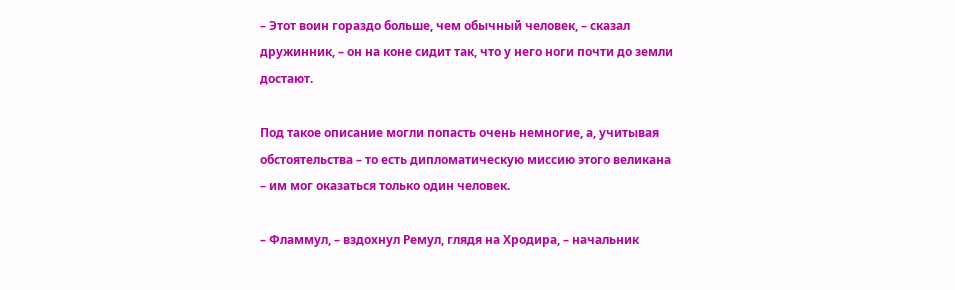– Этот воин гораздо больше, чем обычный человек, – сказал дружинник, – он на коне сидит так, что у него ноги почти до земли достают.

Под такое описание могли попасть очень немногие, а, учитывая обстоятельства – то есть дипломатическую миссию этого великана – им мог оказаться только один человек.

– Фламмул, – вздохнул Ремул, глядя на Хродира, – начальник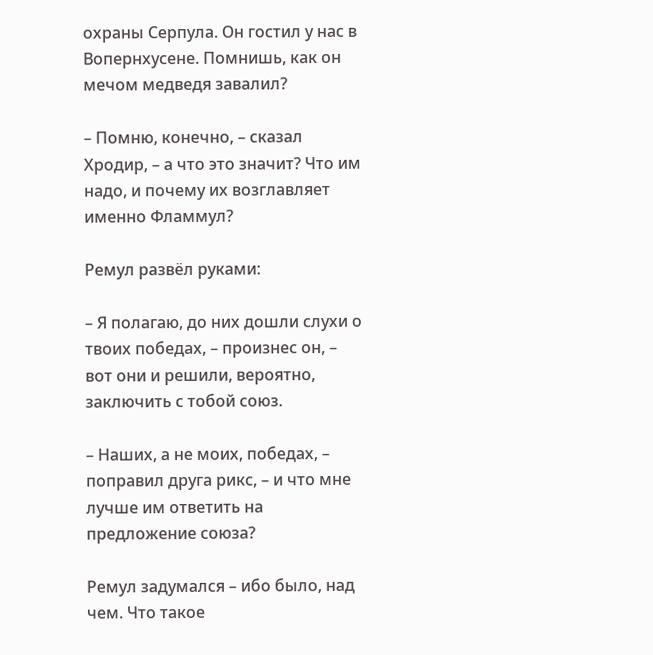охраны Серпула. Он гостил у нас в Вопернхусене. Помнишь, как он мечом медведя завалил?

– Помню, конечно, – сказал Хродир, – а что это значит? Что им надо, и почему их возглавляет именно Фламмул?

Ремул развёл руками:

– Я полагаю, до них дошли слухи о твоих победах, – произнес он, – вот они и решили, вероятно, заключить с тобой союз.

– Наших, а не моих, победах, – поправил друга рикс, – и что мне лучше им ответить на предложение союза?

Ремул задумался – ибо было, над чем. Что такое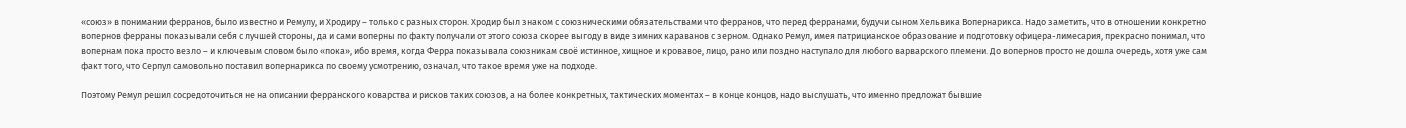«союз» в понимании ферранов, было известно и Ремулу, и Хродиру – только с разных сторон. Хродир был знаком с союзническими обязательствами что ферранов, что перед ферранами, будучи сыном Хельвика Вопернарикса. Надо заметить, что в отношении конкретно вопернов ферраны показывали себя с лучшей стороны, да и сами воперны по факту получали от этого союза скорее выгоду в виде зимних караванов с зерном. Однако Ремул, имея патрицианское образование и подготовку офицера-лимесария, прекрасно понимал, что вопернам пока просто везло – и ключевым словом было «пока», ибо время, когда Ферра показывала союзникам своё истинное, хищное и кровавое, лицо, рано или поздно наступало для любого варварского племени. До вопернов просто не дошла очередь, хотя уже сам факт того, что Серпул самовольно поставил вопернарикса по своему усмотрению, означал, что такое время уже на подходе.

Поэтому Ремул решил сосредоточиться не на описании ферранского коварства и рисков таких союзов, а на более конкретных, тактических моментах – в конце концов, надо выслушать, что именно предложат бывшие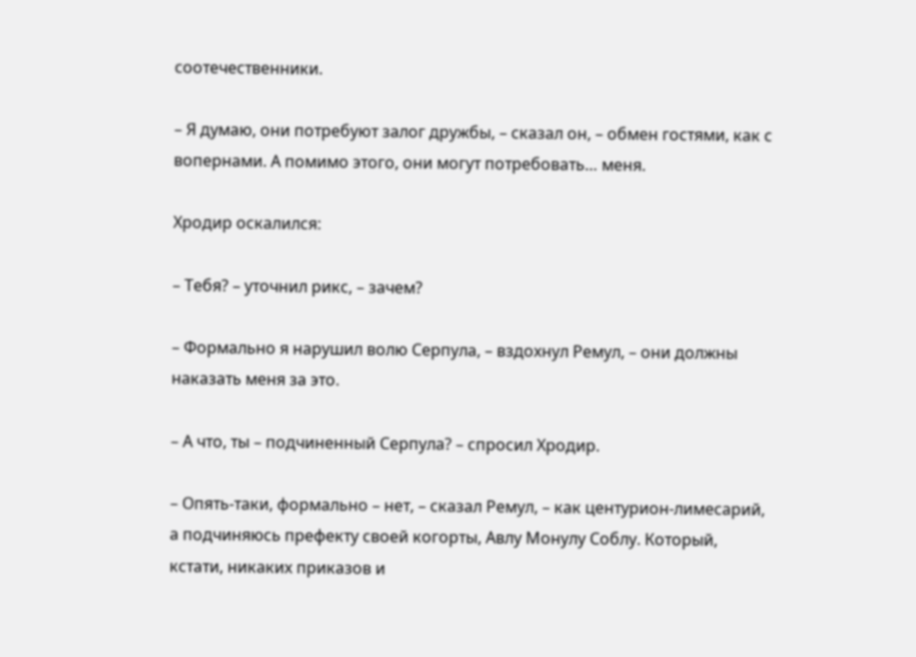соотечественники.

– Я думаю, они потребуют залог дружбы, – сказал он, – обмен гостями, как с вопернами. А помимо этого, они могут потребовать… меня.

Хродир оскалился:

– Тебя? – уточнил рикс, – зачем?

– Формально я нарушил волю Серпула, – вздохнул Ремул, – они должны наказать меня за это.

– А что, ты – подчиненный Серпула? – спросил Хродир.

– Опять-таки, формально – нет, – сказал Ремул, – как центурион-лимесарий, а подчиняюсь префекту своей когорты, Авлу Монулу Соблу. Который, кстати, никаких приказов и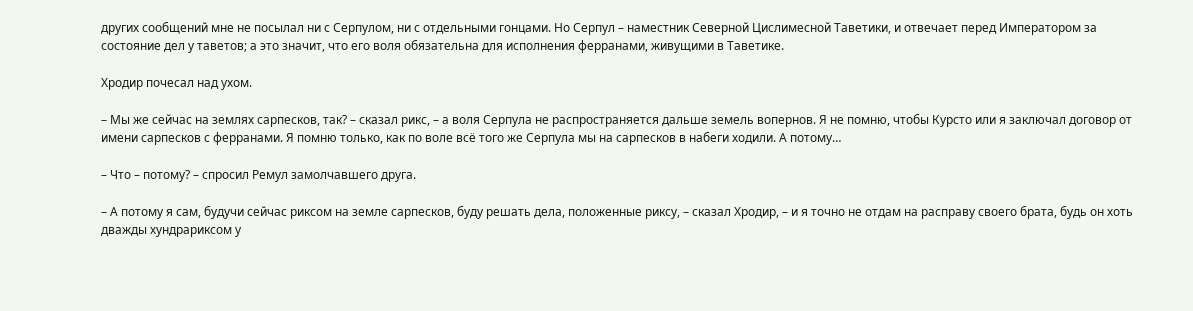других сообщений мне не посылал ни с Серпулом, ни с отдельными гонцами. Но Серпул – наместник Северной Цислимесной Таветики, и отвечает перед Императором за состояние дел у таветов; а это значит, что его воля обязательна для исполнения ферранами, живущими в Таветике.

Хродир почесал над ухом.

– Мы же сейчас на землях сарпесков, так? – сказал рикс, – а воля Серпула не распространяется дальше земель вопернов. Я не помню, чтобы Курсто или я заключал договор от имени сарпесков с ферранами. Я помню только, как по воле всё того же Серпула мы на сарпесков в набеги ходили. А потому…

– Что – потому? – спросил Ремул замолчавшего друга.

– А потому я сам, будучи сейчас риксом на земле сарпесков, буду решать дела, положенные риксу, – сказал Хродир, – и я точно не отдам на расправу своего брата, будь он хоть дважды хундрариксом у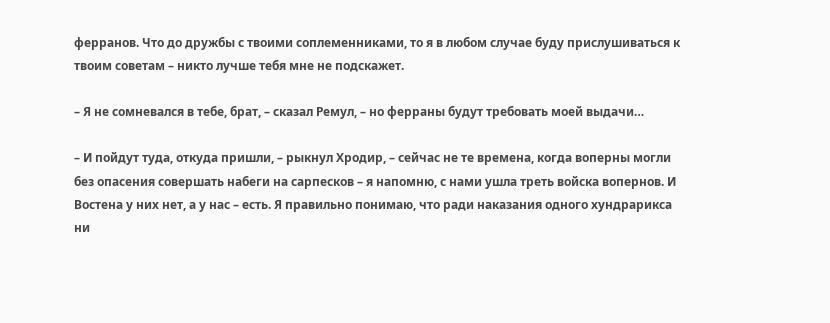ферранов. Что до дружбы с твоими соплеменниками, то я в любом случае буду прислушиваться к твоим советам – никто лучше тебя мне не подскажет.

– Я не сомневался в тебе, брат, – сказал Ремул, – но ферраны будут требовать моей выдачи…

– И пойдут туда, откуда пришли, – рыкнул Хродир, – сейчас не те времена, когда воперны могли без опасения совершать набеги на сарпесков – я напомню, с нами ушла треть войска вопернов. И Востена у них нет, а у нас – есть. Я правильно понимаю, что ради наказания одного хундрарикса ни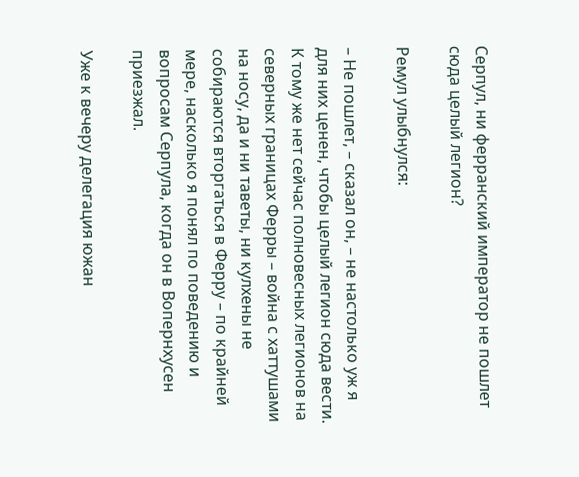Серпул, ни ферранский император не пошлет сюда целый легион?

Ремул улыбнулся:

– Не пошлет, – сказал он, – не настолько уж я для них ценен, чтобы целый легион сюда вести. К тому же нет сейчас полновесных легионов на северных границах Ферры – война с хаттушами на носу, да и ни таветы, ни кулхены не собираются вторгаться в Ферру – по крайней мере, насколько я понял по поведению и вопросам Серпула, когда он в Вопернхусен приезжал.

Уже к вечеру делегация южан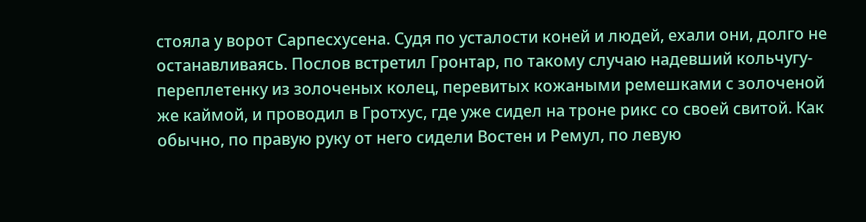стояла у ворот Сарпесхусена. Судя по усталости коней и людей, ехали они, долго не останавливаясь. Послов встретил Гронтар, по такому случаю надевший кольчугу-переплетенку из золоченых колец, перевитых кожаными ремешками с золоченой же каймой, и проводил в Гротхус, где уже сидел на троне рикс со своей свитой. Как обычно, по правую руку от него сидели Востен и Ремул, по левую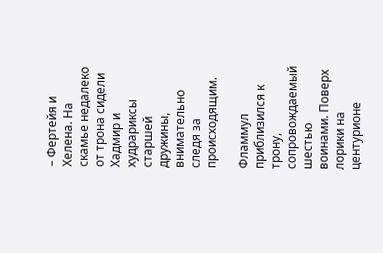– Фертейя и Хелена. На скамье недалеко от трона сидели Хадмир и худрариксы старшей дружины, внимательно следя за происходящим.

Фламмул приблизился к трону, сопровождаемый шестью воинами. Поверх лорики на центурионе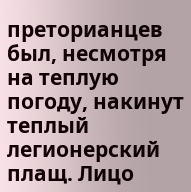преторианцев был, несмотря на теплую погоду, накинут теплый легионерский плащ. Лицо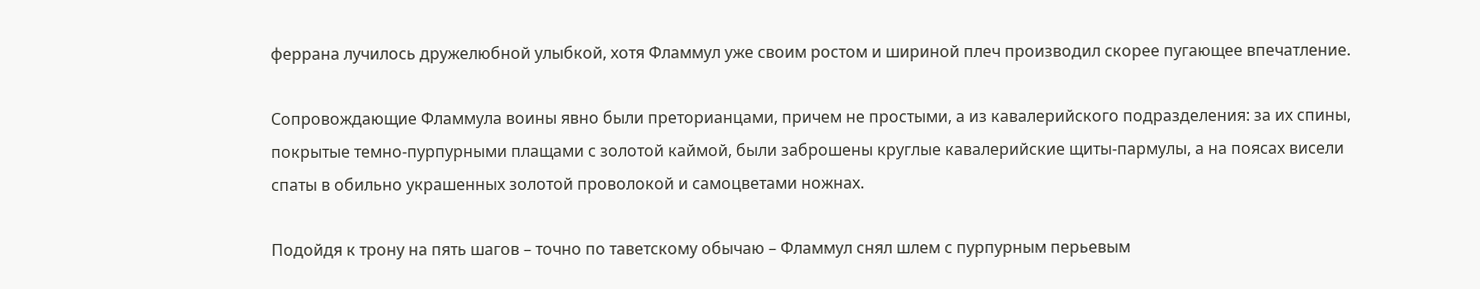феррана лучилось дружелюбной улыбкой, хотя Фламмул уже своим ростом и шириной плеч производил скорее пугающее впечатление.

Сопровождающие Фламмула воины явно были преторианцами, причем не простыми, а из кавалерийского подразделения: за их спины, покрытые темно-пурпурными плащами с золотой каймой, были заброшены круглые кавалерийские щиты-пармулы, а на поясах висели спаты в обильно украшенных золотой проволокой и самоцветами ножнах.

Подойдя к трону на пять шагов – точно по таветскому обычаю – Фламмул снял шлем с пурпурным перьевым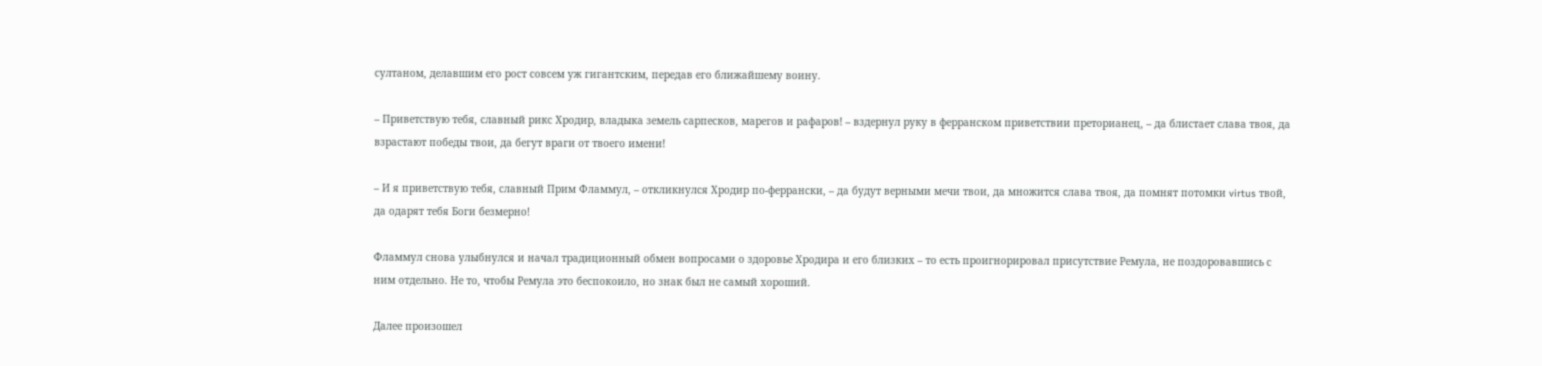султаном, делавшим его рост совсем уж гигантским, передав его ближайшему воину.

– Приветствую тебя, славный рикс Хродир, владыка земель сарпесков, марегов и рафаров! – вздернул руку в ферранском приветствии преторианец, – да блистает слава твоя, да взрастают победы твои, да бегут враги от твоего имени!

– И я приветствую тебя, славный Прим Фламмул, – откликнулся Хродир по-феррански, – да будут верными мечи твои, да множится слава твоя, да помнят потомки virtus твой, да одарят тебя Боги безмерно!

Фламмул снова улыбнулся и начал традиционный обмен вопросами о здоровье Хродира и его близких – то есть проигнорировал присутствие Ремула, не поздоровавшись с ним отдельно. Не то, чтобы Ремула это беспокоило, но знак был не самый хороший.

Далее произошел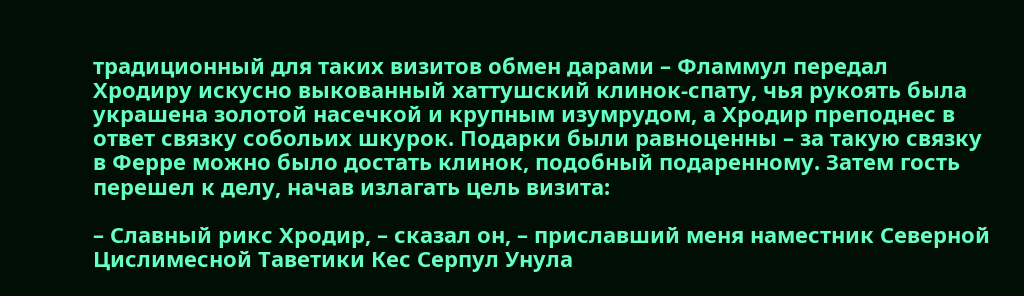традиционный для таких визитов обмен дарами – Фламмул передал Хродиру искусно выкованный хаттушский клинок-спату, чья рукоять была украшена золотой насечкой и крупным изумрудом, а Хродир преподнес в ответ связку собольих шкурок. Подарки были равноценны – за такую связку в Ферре можно было достать клинок, подобный подаренному. Затем гость перешел к делу, начав излагать цель визита:

– Славный рикс Хродир, – сказал он, – приславший меня наместник Северной Цислимесной Таветики Кес Серпул Унула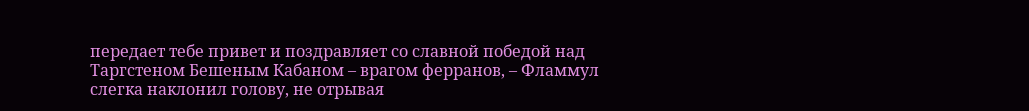передает тебе привет и поздравляет со славной победой над Таргстеном Бешеным Кабаном – врагом ферранов, – Фламмул слегка наклонил голову, не отрывая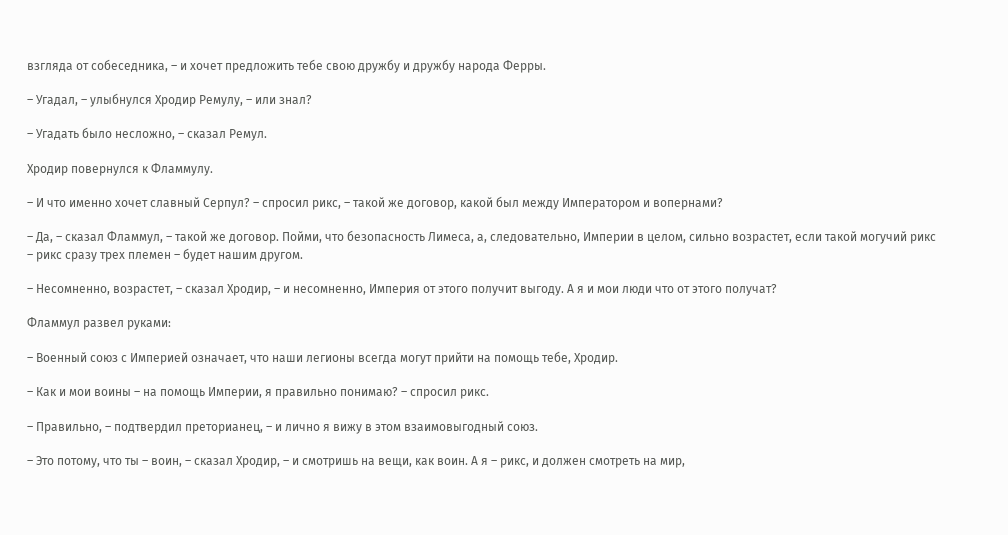взгляда от собеседника, – и хочет предложить тебе свою дружбу и дружбу народа Ферры.

– Угадал, – улыбнулся Хродир Ремулу, – или знал?

– Угадать было несложно, – сказал Ремул.

Хродир повернулся к Фламмулу.

– И что именно хочет славный Серпул? – спросил рикс, – такой же договор, какой был между Императором и вопернами?

– Да, – сказал Фламмул, – такой же договор. Пойми, что безопасность Лимеса, а, следовательно, Империи в целом, сильно возрастет, если такой могучий рикс – рикс сразу трех племен – будет нашим другом.

– Несомненно, возрастет, – сказал Хродир, – и несомненно, Империя от этого получит выгоду. А я и мои люди что от этого получат?

Фламмул развел руками:

– Военный союз с Империей означает, что наши легионы всегда могут прийти на помощь тебе, Хродир.

– Как и мои воины – на помощь Империи, я правильно понимаю? – спросил рикс.

– Правильно, – подтвердил преторианец, – и лично я вижу в этом взаимовыгодный союз.

– Это потому, что ты – воин, – сказал Хродир, – и смотришь на вещи, как воин. А я – рикс, и должен смотреть на мир,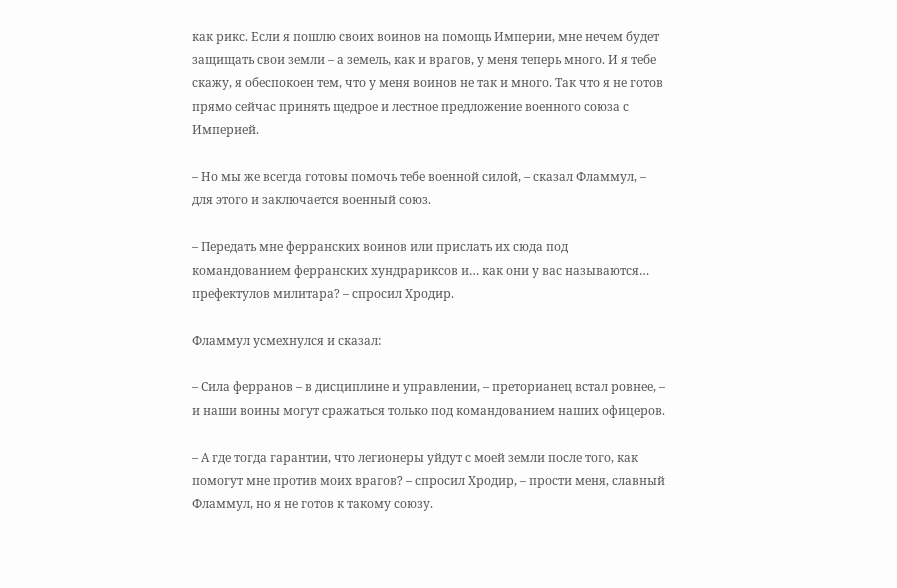как рикс. Если я пошлю своих воинов на помощь Империи, мне нечем будет защищать свои земли – а земель, как и врагов, у меня теперь много. И я тебе скажу, я обеспокоен тем, что у меня воинов не так и много. Так что я не готов прямо сейчас принять щедрое и лестное предложение военного союза с Империей.

– Но мы же всегда готовы помочь тебе военной силой, – сказал Фламмул, – для этого и заключается военный союз.

– Передать мне ферранских воинов или прислать их сюда под командованием ферранских хундрариксов и… как они у вас называются… префектулов милитара? – спросил Хродир.

Фламмул усмехнулся и сказал:

– Сила ферранов – в дисциплине и управлении, – преторианец встал ровнее, – и наши воины могут сражаться только под командованием наших офицеров.

– А где тогда гарантии, что легионеры уйдут с моей земли после того, как помогут мне против моих врагов? – спросил Хродир, – прости меня, славный Фламмул, но я не готов к такому союзу.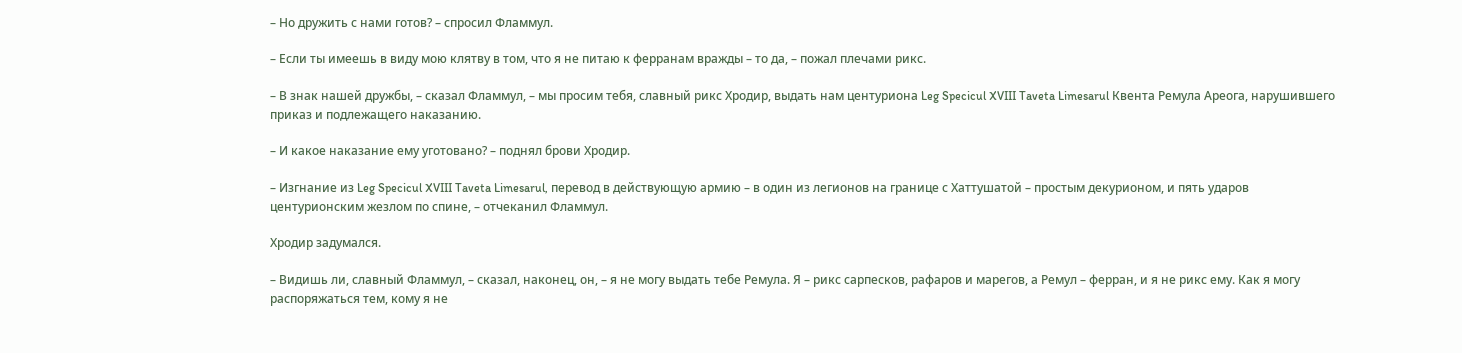– Но дружить с нами готов? – спросил Фламмул.

– Если ты имеешь в виду мою клятву в том, что я не питаю к ферранам вражды – то да, – пожал плечами рикс.

– В знак нашей дружбы, – сказал Фламмул, – мы просим тебя, славный рикс Хродир, выдать нам центуриона Leg Specicul XVIII Taveta Limesarul Квента Ремула Ареога, нарушившего приказ и подлежащего наказанию.

– И какое наказание ему уготовано? – поднял брови Хродир.

– Изгнание из Leg Specicul XVIII Taveta Limesarul, перевод в действующую армию – в один из легионов на границе с Хаттушатой – простым декурионом, и пять ударов центурионским жезлом по спине, – отчеканил Фламмул.

Хродир задумался.

– Видишь ли, славный Фламмул, – сказал, наконец, он, – я не могу выдать тебе Ремула. Я – рикс сарпесков, рафаров и марегов, а Ремул – ферран, и я не рикс ему. Как я могу распоряжаться тем, кому я не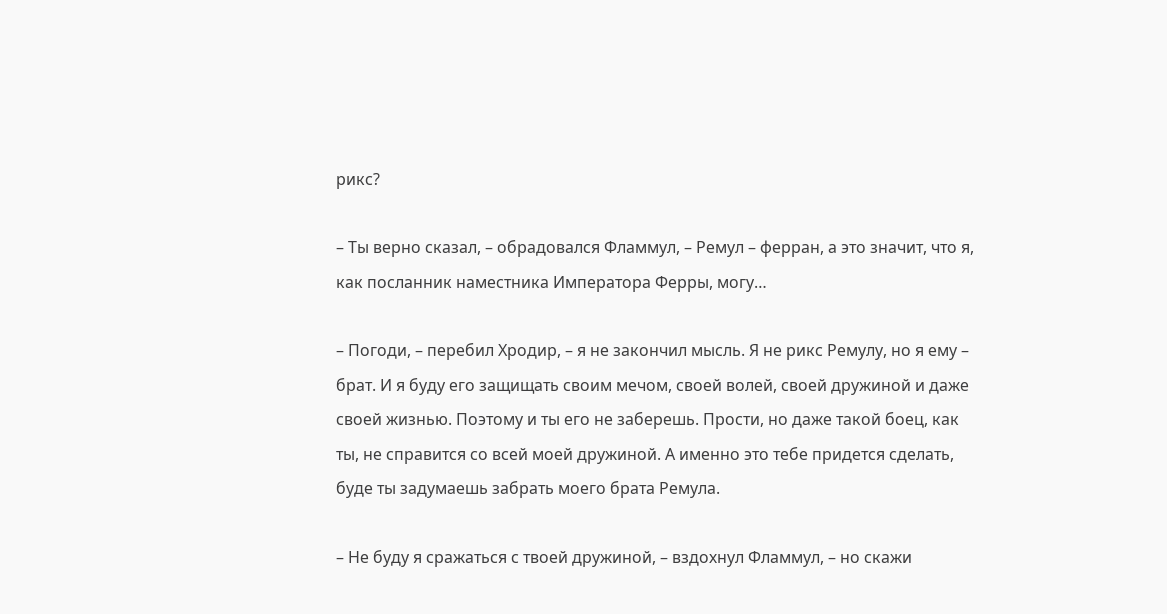рикс?

– Ты верно сказал, – обрадовался Фламмул, – Ремул – ферран, а это значит, что я, как посланник наместника Императора Ферры, могу…

– Погоди, – перебил Хродир, – я не закончил мысль. Я не рикс Ремулу, но я ему – брат. И я буду его защищать своим мечом, своей волей, своей дружиной и даже своей жизнью. Поэтому и ты его не заберешь. Прости, но даже такой боец, как ты, не справится со всей моей дружиной. А именно это тебе придется сделать, буде ты задумаешь забрать моего брата Ремула.

– Не буду я сражаться с твоей дружиной, – вздохнул Фламмул, – но скажи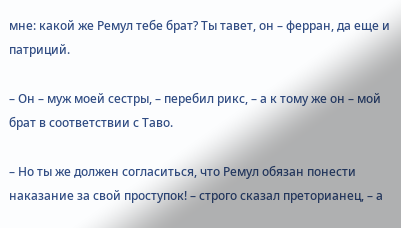мне: какой же Ремул тебе брат? Ты тавет, он – ферран, да еще и патриций.

– Он – муж моей сестры, – перебил рикс, – а к тому же он – мой брат в соответствии с Таво.

– Но ты же должен согласиться, что Ремул обязан понести наказание за свой проступок! – строго сказал преторианец, – а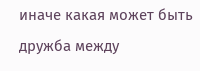иначе какая может быть дружба между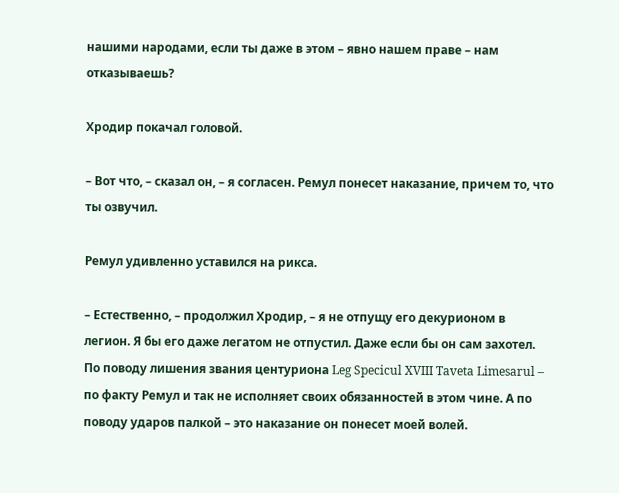нашими народами, если ты даже в этом – явно нашем праве – нам отказываешь?

Хродир покачал головой.

– Вот что, – сказал он, – я согласен. Ремул понесет наказание, причем то, что ты озвучил.

Ремул удивленно уставился на рикса.

– Естественно, – продолжил Хродир, – я не отпущу его декурионом в легион. Я бы его даже легатом не отпустил. Даже если бы он сам захотел. По поводу лишения звания центуриона Leg Specicul XVIII Taveta Limesarul – по факту Ремул и так не исполняет своих обязанностей в этом чине. А по поводу ударов палкой – это наказание он понесет моей волей.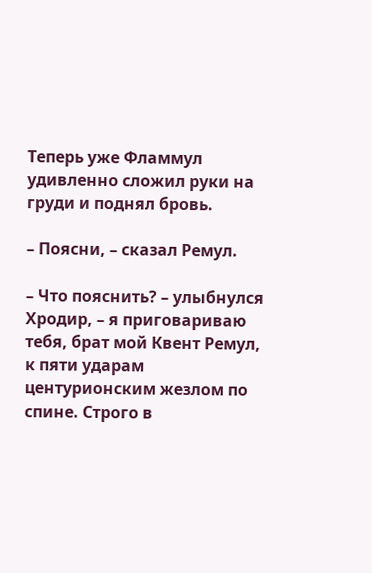Теперь уже Фламмул удивленно сложил руки на груди и поднял бровь.

– Поясни, – сказал Ремул.

– Что пояснить? – улыбнулся Хродир, – я приговариваю тебя, брат мой Квент Ремул, к пяти ударам центурионским жезлом по спине. Строго в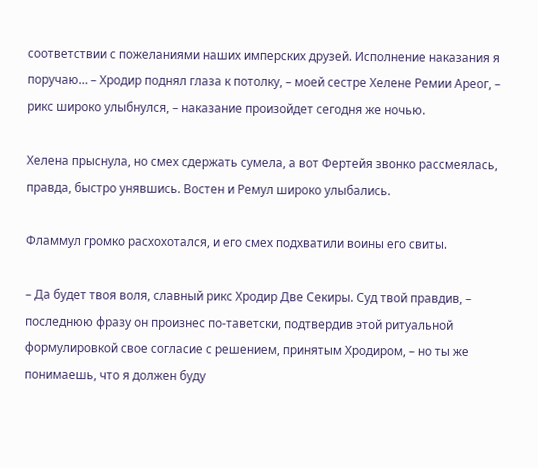соответствии с пожеланиями наших имперских друзей. Исполнение наказания я поручаю… – Хродир поднял глаза к потолку, – моей сестре Хелене Ремии Ареог, – рикс широко улыбнулся, – наказание произойдет сегодня же ночью.

Хелена прыснула, но смех сдержать сумела, а вот Фертейя звонко рассмеялась, правда, быстро унявшись. Востен и Ремул широко улыбались.

Фламмул громко расхохотался, и его смех подхватили воины его свиты.

– Да будет твоя воля, славный рикс Хродир Две Секиры. Суд твой правдив, – последнюю фразу он произнес по-таветски, подтвердив этой ритуальной формулировкой свое согласие с решением, принятым Хродиром, – но ты же понимаешь, что я должен буду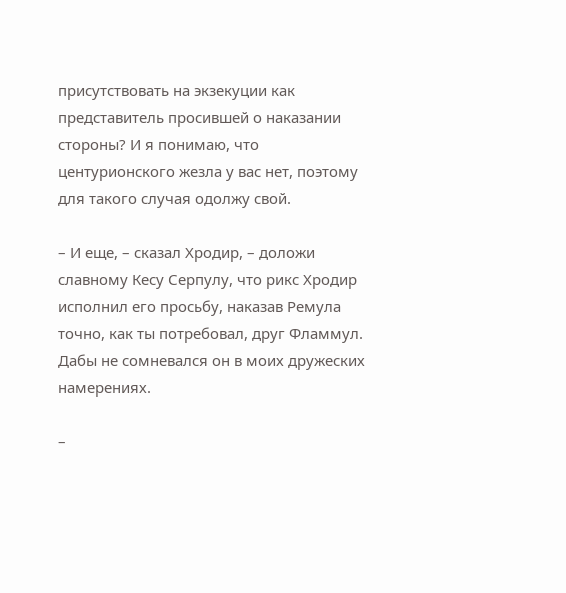присутствовать на экзекуции как представитель просившей о наказании стороны? И я понимаю, что центурионского жезла у вас нет, поэтому для такого случая одолжу свой.

– И еще, – сказал Хродир, – доложи славному Кесу Серпулу, что рикс Хродир исполнил его просьбу, наказав Ремула точно, как ты потребовал, друг Фламмул. Дабы не сомневался он в моих дружеских намерениях.

–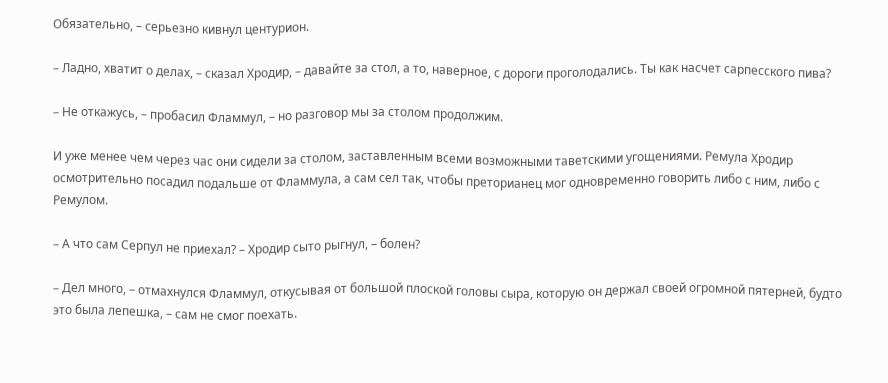Обязательно, – серьезно кивнул центурион.

– Ладно, хватит о делах, – сказал Хродир, – давайте за стол, а то, наверное, с дороги проголодались. Ты как насчет сарпесского пива?

– Не откажусь, – пробасил Фламмул, – но разговор мы за столом продолжим.

И уже менее чем через час они сидели за столом, заставленным всеми возможными таветскими угощениями. Ремула Хродир осмотрительно посадил подальше от Фламмула, а сам сел так, чтобы преторианец мог одновременно говорить либо с ним, либо с Ремулом.

– А что сам Серпул не приехал? – Хродир сыто рыгнул, – болен?

– Дел много, – отмахнулся Фламмул, откусывая от большой плоской головы сыра, которую он держал своей огромной пятерней, будто это была лепешка, – сам не смог поехать.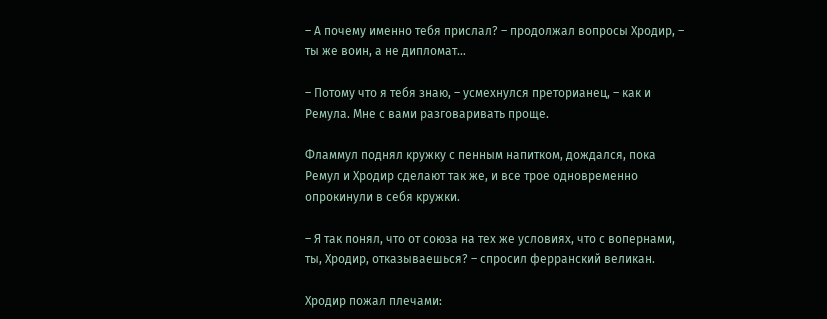– А почему именно тебя прислал? – продолжал вопросы Хродир, – ты же воин, а не дипломат…

– Потому что я тебя знаю, – усмехнулся преторианец, – как и Ремула. Мне с вами разговаривать проще.

Фламмул поднял кружку с пенным напитком, дождался, пока Ремул и Хродир сделают так же, и все трое одновременно опрокинули в себя кружки.

– Я так понял, что от союза на тех же условиях, что с вопернами, ты, Хродир, отказываешься? – спросил ферранский великан.

Хродир пожал плечами: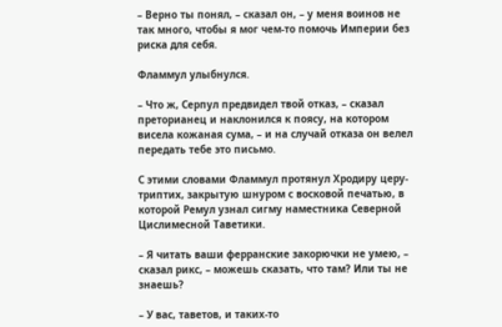– Верно ты понял, – сказал он, – у меня воинов не так много, чтобы я мог чем-то помочь Империи без риска для себя.

Фламмул улыбнулся.

– Что ж, Серпул предвидел твой отказ, – сказал преторианец и наклонился к поясу, на котором висела кожаная сума, – и на случай отказа он велел передать тебе это письмо.

С этими словами Фламмул протянул Хродиру церу-триптих, закрытую шнуром с восковой печатью, в которой Ремул узнал сигму наместника Северной Цислимесной Таветики.

– Я читать ваши ферранские закорючки не умею, – сказал рикс, – можешь сказать, что там? Или ты не знаешь?

– У вас, таветов, и таких-то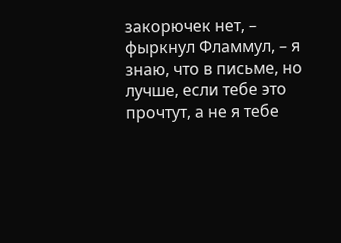закорючек нет, – фыркнул Фламмул, – я знаю, что в письме, но лучше, если тебе это прочтут, а не я тебе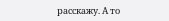расскажу. А то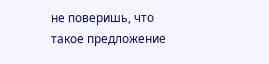не поверишь, что такое предложение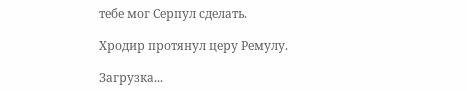тебе мог Серпул сделать.

Хродир протянул церу Ремулу.

Загрузка...